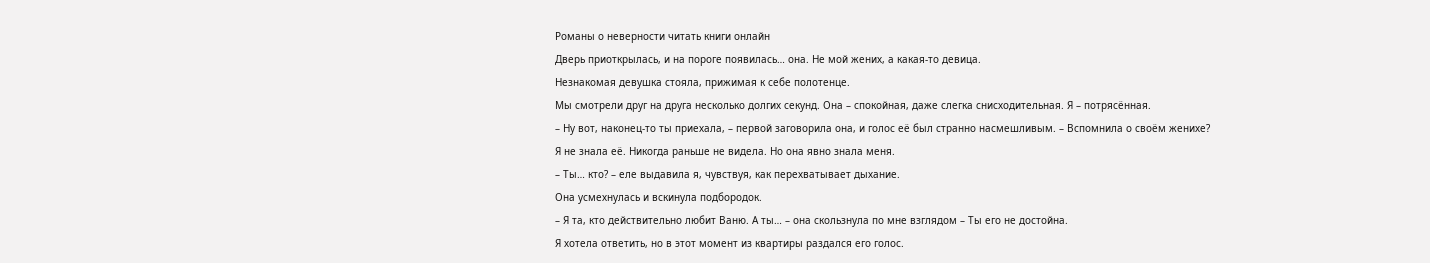Романы о неверности читать книги онлайн
Дверь приоткрылась, и на пороге появилась… она. Не мой жених, а какая-то девица.
Незнакомая девушка стояла, прижимая к себе полотенце.
Мы смотрели друг на друга несколько долгих секунд. Она – спокойная, даже слегка снисходительная. Я – потрясённая.
– Ну вот, наконец-то ты приехала, – первой заговорила она, и голос её был странно насмешливым. – Вспомнила о своём женихе?
Я не знала её. Никогда раньше не видела. Но она явно знала меня.
– Ты… кто? – еле выдавила я, чувствуя, как перехватывает дыхание.
Она усмехнулась и вскинула подбородок.
– Я та, кто действительно любит Ваню. А ты… – она скользнула по мне взглядом – Ты его не достойна.
Я хотела ответить, но в этот момент из квартиры раздался его голос.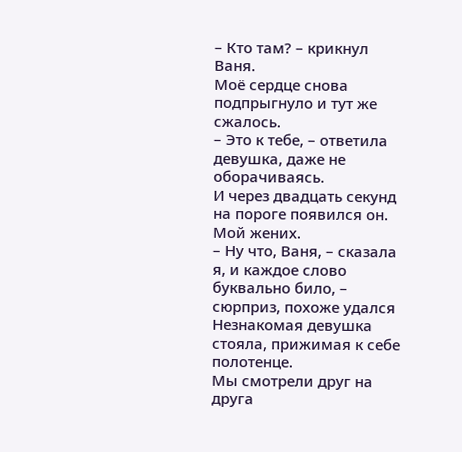– Кто там? – крикнул Ваня.
Моё сердце снова подпрыгнуло и тут же сжалось.
– Это к тебе, – ответила девушка, даже не оборачиваясь.
И через двадцать секунд на пороге появился он.
Мой жених.
– Ну что, Ваня, – сказала я, и каждое слово буквально било, – сюрприз, похоже удался
Незнакомая девушка стояла, прижимая к себе полотенце.
Мы смотрели друг на друга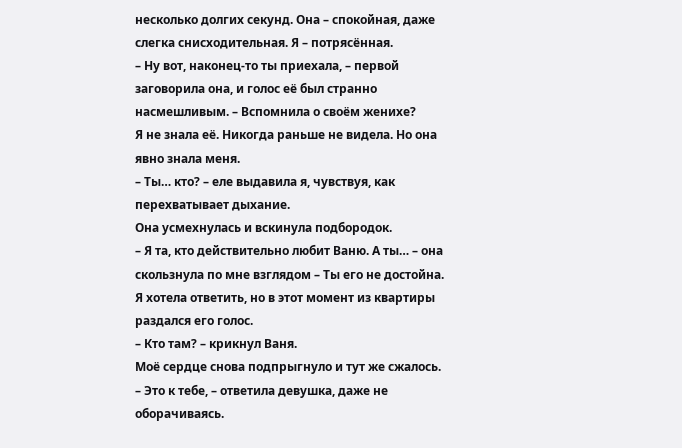несколько долгих секунд. Она – спокойная, даже слегка снисходительная. Я – потрясённая.
– Ну вот, наконец-то ты приехала, – первой заговорила она, и голос её был странно насмешливым. – Вспомнила о своём женихе?
Я не знала её. Никогда раньше не видела. Но она явно знала меня.
– Ты… кто? – еле выдавила я, чувствуя, как перехватывает дыхание.
Она усмехнулась и вскинула подбородок.
– Я та, кто действительно любит Ваню. А ты… – она скользнула по мне взглядом – Ты его не достойна.
Я хотела ответить, но в этот момент из квартиры раздался его голос.
– Кто там? – крикнул Ваня.
Моё сердце снова подпрыгнуло и тут же сжалось.
– Это к тебе, – ответила девушка, даже не оборачиваясь.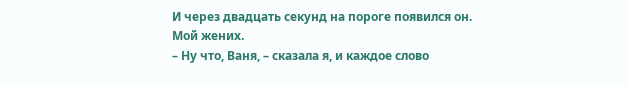И через двадцать секунд на пороге появился он.
Мой жених.
– Ну что, Ваня, – сказала я, и каждое слово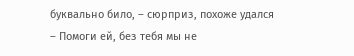буквально било, – сюрприз, похоже удался
– Помоги ей, без тебя мы не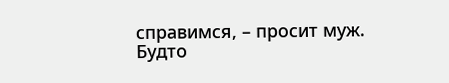справимся, – просит муж.
Будто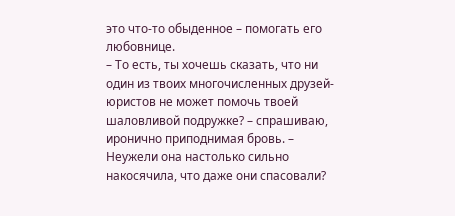это что-то обыденное – помогать его любовнице.
– То есть, ты хочешь сказать, что ни один из твоих многочисленных друзей-юристов не может помочь твоей шаловливой подружке? – спрашиваю, иронично приподнимая бровь. – Неужели она настолько сильно накосячила, что даже они спасовали?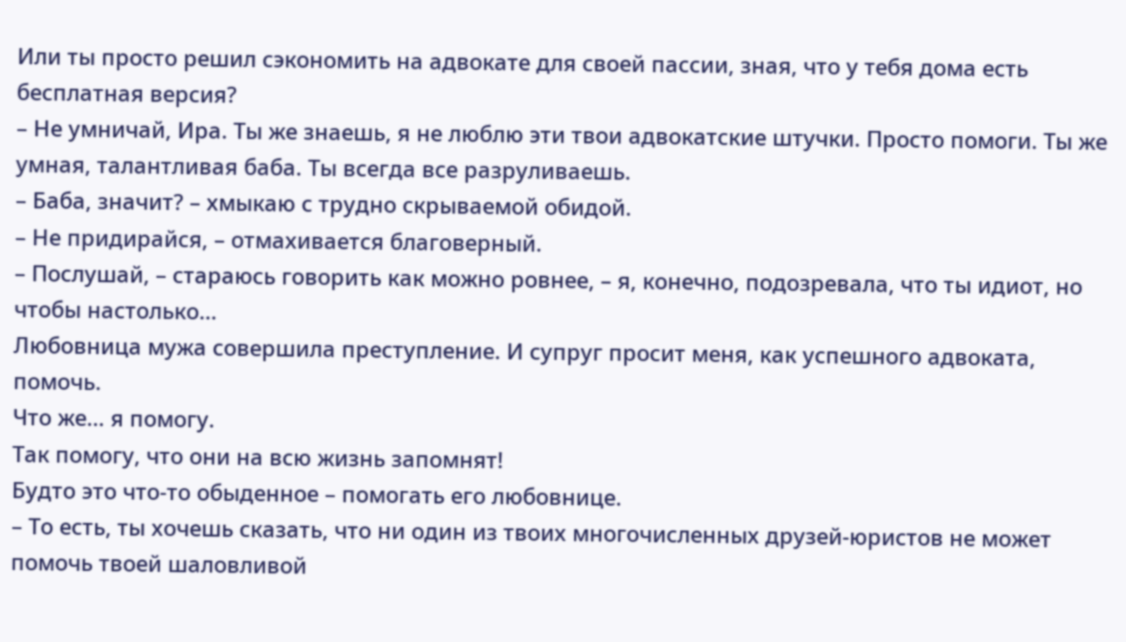Или ты просто решил сэкономить на адвокате для своей пассии, зная, что у тебя дома есть бесплатная версия?
– Не умничай, Ира. Ты же знаешь, я не люблю эти твои адвокатские штучки. Просто помоги. Ты же умная, талантливая баба. Ты всегда все разруливаешь.
– Баба, значит? – хмыкаю с трудно скрываемой обидой.
– Не придирайся, – отмахивается благоверный.
– Послушай, – стараюсь говорить как можно ровнее, – я, конечно, подозревала, что ты идиот, но чтобы настолько…
Любовница мужа совершила преступление. И супруг просит меня, как успешного адвоката, помочь.
Что же… я помогу.
Так помогу, что они на всю жизнь запомнят!
Будто это что-то обыденное – помогать его любовнице.
– То есть, ты хочешь сказать, что ни один из твоих многочисленных друзей-юристов не может помочь твоей шаловливой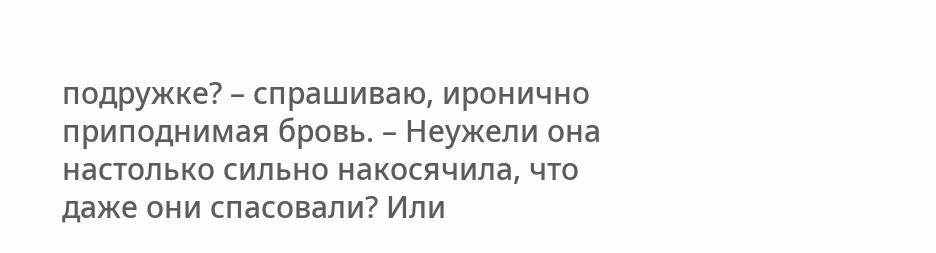подружке? – спрашиваю, иронично приподнимая бровь. – Неужели она настолько сильно накосячила, что даже они спасовали? Или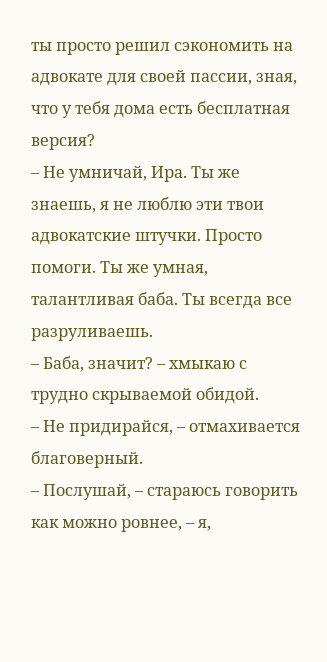ты просто решил сэкономить на адвокате для своей пассии, зная, что у тебя дома есть бесплатная версия?
– Не умничай, Ира. Ты же знаешь, я не люблю эти твои адвокатские штучки. Просто помоги. Ты же умная, талантливая баба. Ты всегда все разруливаешь.
– Баба, значит? – хмыкаю с трудно скрываемой обидой.
– Не придирайся, – отмахивается благоверный.
– Послушай, – стараюсь говорить как можно ровнее, – я,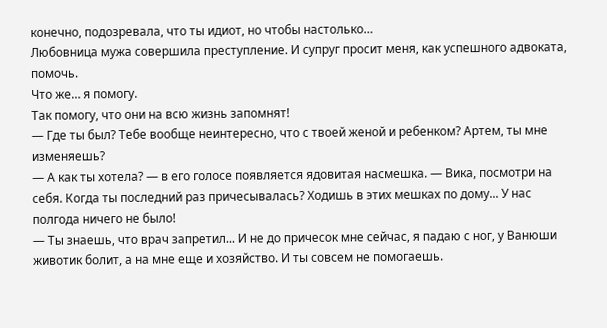конечно, подозревала, что ты идиот, но чтобы настолько…
Любовница мужа совершила преступление. И супруг просит меня, как успешного адвоката, помочь.
Что же… я помогу.
Так помогу, что они на всю жизнь запомнят!
— Где ты был? Тебе вообще неинтересно, что с твоей женой и ребенком? Артем, ты мне изменяешь?
— А как ты хотела? — в его голосе появляется ядовитая насмешка. — Вика, посмотри на себя. Когда ты последний раз причесывалась? Ходишь в этих мешках по дому... У нас полгода ничего не было!
— Ты знаешь, что врач запретил... И не до причесок мне сейчас, я падаю с ног, у Ванюши животик болит, а на мне еще и хозяйство. И ты совсем не помогаешь.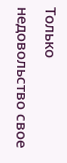Только недовольство свое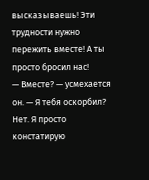высказываешь! Эти трудности нужно пережить вместе! А ты просто бросил нас!
— Вместе? — усмехается он. — Я тебя оскорбил? Нет. Я просто констатирую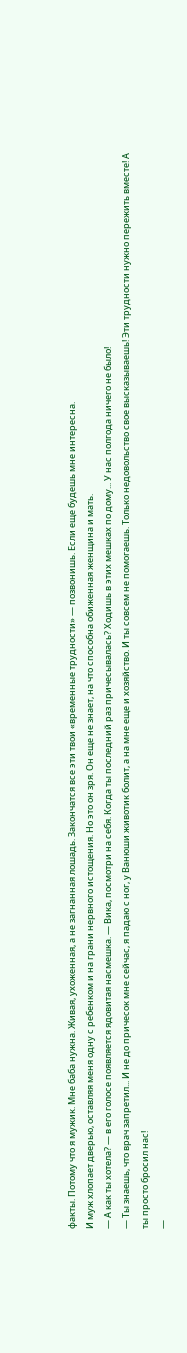факты. Потому что я мужик. Мне баба нужна. Живая, ухоженная, а не загнанная лошадь. Закончатся все эти твои «временные трудности» — позвонишь. Если еще будешь мне интересна.
И муж хлопает дверью, оставляя меня одну с ребенком и на грани нервного истощения. Но это он зря. Он еще не знает, на что способна обиженная женщина и мать.
— А как ты хотела? — в его голосе появляется ядовитая насмешка. — Вика, посмотри на себя. Когда ты последний раз причесывалась? Ходишь в этих мешках по дому... У нас полгода ничего не было!
— Ты знаешь, что врач запретил... И не до причесок мне сейчас, я падаю с ног, у Ванюши животик болит, а на мне еще и хозяйство. И ты совсем не помогаешь. Только недовольство свое высказываешь! Эти трудности нужно пережить вместе! А ты просто бросил нас!
—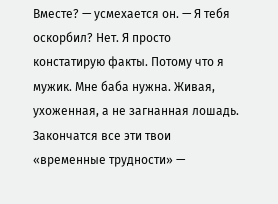Вместе? — усмехается он. — Я тебя оскорбил? Нет. Я просто констатирую факты. Потому что я мужик. Мне баба нужна. Живая, ухоженная, а не загнанная лошадь. Закончатся все эти твои «временные трудности» —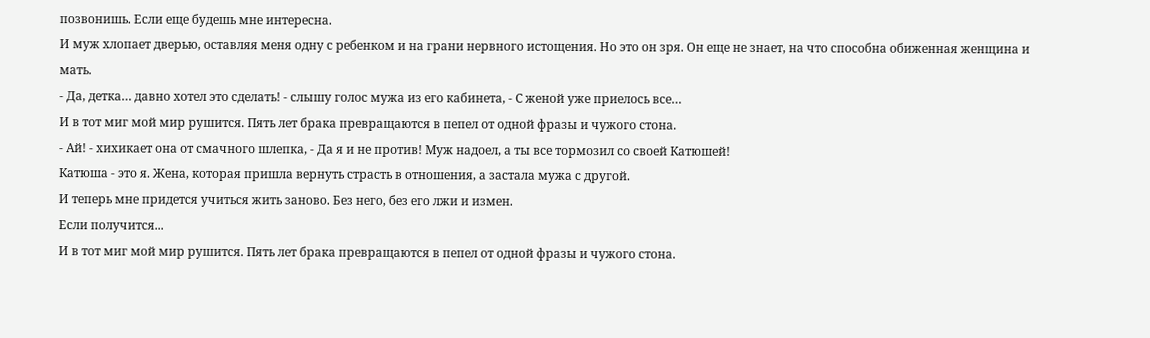позвонишь. Если еще будешь мне интересна.
И муж хлопает дверью, оставляя меня одну с ребенком и на грани нервного истощения. Но это он зря. Он еще не знает, на что способна обиженная женщина и мать.
- Да, детка… давно хотел это сделать! - слышу голос мужа из его кабинета, - С женой уже приелось все…
И в тот миг мой мир рушится. Пять лет брака превращаются в пепел от одной фразы и чужого стона.
- Ай! - хихикает она от смачного шлепка, - Да я и не против! Муж надоел, а ты все тормозил со своей Катюшей!
Катюша - это я. Жена, которая пришла вернуть страсть в отношения, а застала мужа с другой.
И теперь мне придется учиться жить заново. Без него, без его лжи и измен.
Если получится...
И в тот миг мой мир рушится. Пять лет брака превращаются в пепел от одной фразы и чужого стона.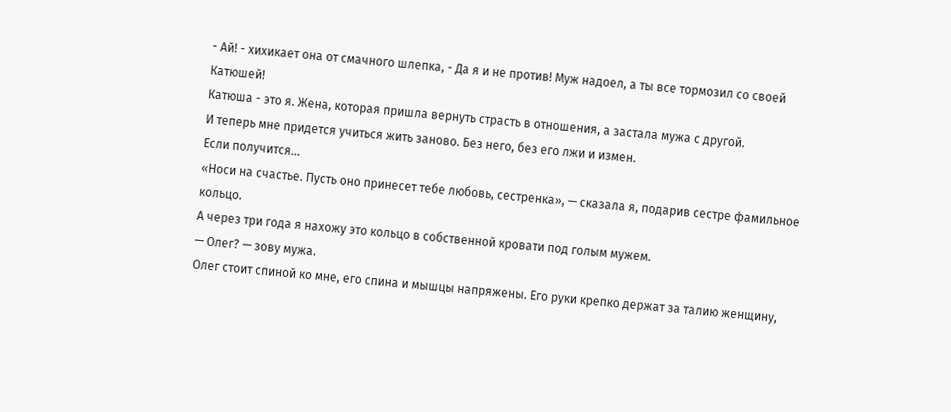- Ай! - хихикает она от смачного шлепка, - Да я и не против! Муж надоел, а ты все тормозил со своей Катюшей!
Катюша - это я. Жена, которая пришла вернуть страсть в отношения, а застала мужа с другой.
И теперь мне придется учиться жить заново. Без него, без его лжи и измен.
Если получится...
«Носи на счастье. Пусть оно принесет тебе любовь, сестренка», — сказала я, подарив сестре фамильное кольцо.
А через три года я нахожу это кольцо в собственной кровати под голым мужем.
— Олег? — зову мужа.
Олег стоит спиной ко мне, его спина и мышцы напряжены. Его руки крепко держат за талию женщину,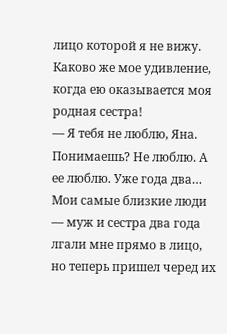лицо которой я не вижу.
Каково же мое удивление, когда ею оказывается моя родная сестра!
— Я тебя не люблю, Яна. Понимаешь? Не люблю. А ее люблю. Уже года два…
Мои самые близкие люди — муж и сестра два года лгали мне прямо в лицо, но теперь пришел черед их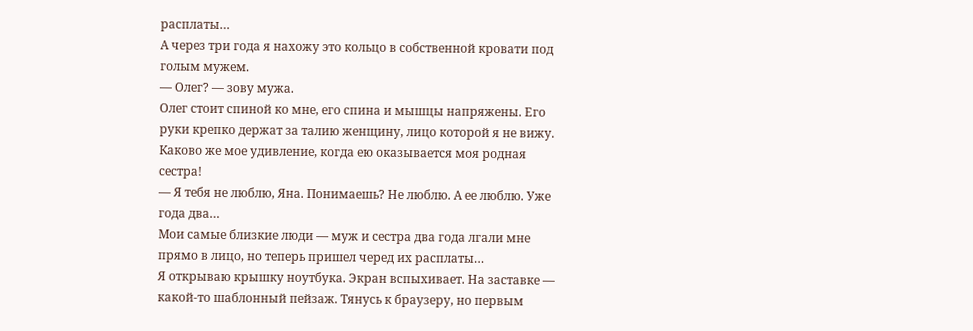расплаты…
А через три года я нахожу это кольцо в собственной кровати под голым мужем.
— Олег? — зову мужа.
Олег стоит спиной ко мне, его спина и мышцы напряжены. Его руки крепко держат за талию женщину, лицо которой я не вижу.
Каково же мое удивление, когда ею оказывается моя родная сестра!
— Я тебя не люблю, Яна. Понимаешь? Не люблю. А ее люблю. Уже года два…
Мои самые близкие люди — муж и сестра два года лгали мне прямо в лицо, но теперь пришел черед их расплаты…
Я открываю крышку ноутбука. Экран вспыхивает. На заставке — какой-то шаблонный пейзаж. Тянусь к браузеру, но первым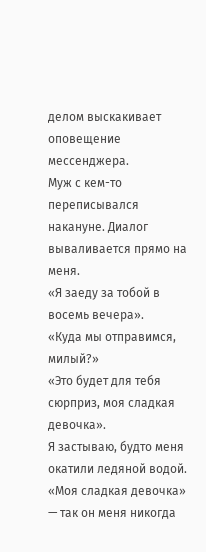делом выскакивает оповещение мессенджера.
Муж с кем-то переписывался накануне. Диалог вываливается прямо на меня.
«Я заеду за тобой в восемь вечера».
«Куда мы отправимся, милый?»
«Это будет для тебя сюрприз, моя сладкая девочка».
Я застываю, будто меня окатили ледяной водой. «Моя сладкая девочка» — так он меня никогда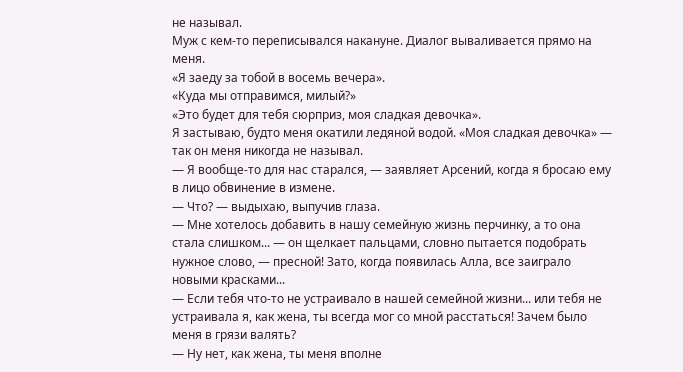не называл.
Муж с кем-то переписывался накануне. Диалог вываливается прямо на меня.
«Я заеду за тобой в восемь вечера».
«Куда мы отправимся, милый?»
«Это будет для тебя сюрприз, моя сладкая девочка».
Я застываю, будто меня окатили ледяной водой. «Моя сладкая девочка» — так он меня никогда не называл.
— Я вообще-то для нас старался, — заявляет Арсений, когда я бросаю ему в лицо обвинение в измене.
— Что? — выдыхаю, выпучив глаза.
— Мне хотелось добавить в нашу семейную жизнь перчинку, а то она стала слишком... — он щелкает пальцами, словно пытается подобрать нужное слово, — пресной! Зато, когда появилась Алла, все заиграло новыми красками...
— Если тебя что-то не устраивало в нашей семейной жизни... или тебя не устраивала я, как жена, ты всегда мог со мной расстаться! Зачем было меня в грязи валять?
— Ну нет, как жена, ты меня вполне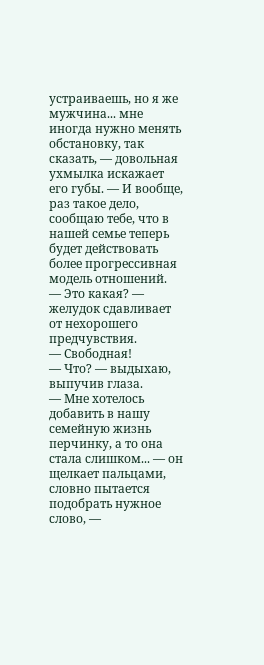устраиваешь, но я же мужчина... мне иногда нужно менять обстановку, так сказать, — довольная ухмылка искажает его губы. — И вообще, раз такое дело, сообщаю тебе, что в нашей семье теперь будет действовать более прогрессивная модель отношений.
— Это какая? — желудок сдавливает от нехорошего предчувствия.
— Свободная!
— Что? — выдыхаю, выпучив глаза.
— Мне хотелось добавить в нашу семейную жизнь перчинку, а то она стала слишком... — он щелкает пальцами, словно пытается подобрать нужное слово, —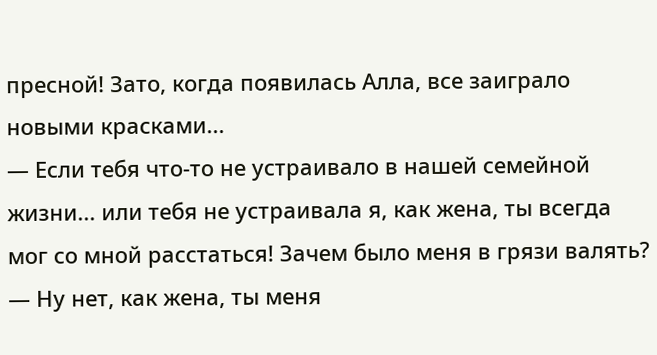пресной! Зато, когда появилась Алла, все заиграло новыми красками...
— Если тебя что-то не устраивало в нашей семейной жизни... или тебя не устраивала я, как жена, ты всегда мог со мной расстаться! Зачем было меня в грязи валять?
— Ну нет, как жена, ты меня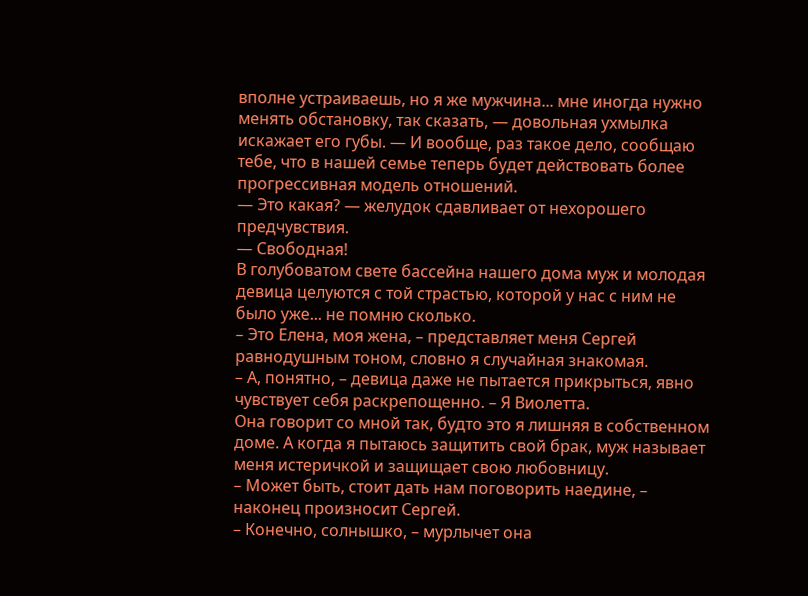вполне устраиваешь, но я же мужчина... мне иногда нужно менять обстановку, так сказать, — довольная ухмылка искажает его губы. — И вообще, раз такое дело, сообщаю тебе, что в нашей семье теперь будет действовать более прогрессивная модель отношений.
— Это какая? — желудок сдавливает от нехорошего предчувствия.
— Свободная!
В голубоватом свете бассейна нашего дома муж и молодая девица целуются с той страстью, которой у нас с ним не было уже... не помню сколько.
– Это Елена, моя жена, – представляет меня Сергей равнодушным тоном, словно я случайная знакомая.
– А, понятно, – девица даже не пытается прикрыться, явно чувствует себя раскрепощенно. – Я Виолетта.
Она говорит со мной так, будто это я лишняя в собственном доме. А когда я пытаюсь защитить свой брак, муж называет меня истеричкой и защищает свою любовницу.
– Может быть, стоит дать нам поговорить наедине, – наконец произносит Сергей.
– Конечно, солнышко, – мурлычет она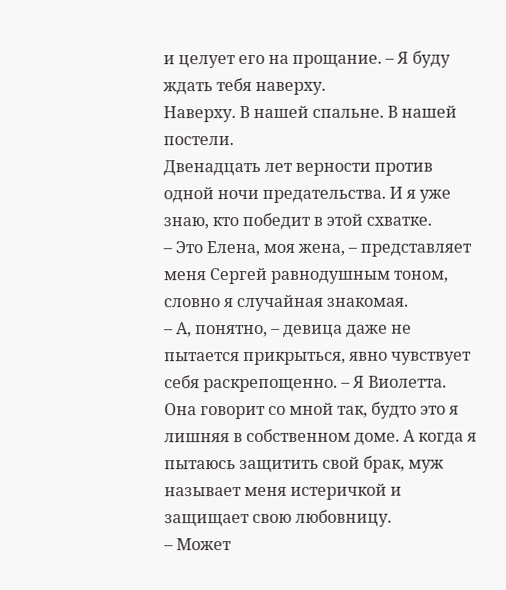и целует его на прощание. – Я буду ждать тебя наверху.
Наверху. В нашей спальне. В нашей постели.
Двенадцать лет верности против одной ночи предательства. И я уже знаю, кто победит в этой схватке.
– Это Елена, моя жена, – представляет меня Сергей равнодушным тоном, словно я случайная знакомая.
– А, понятно, – девица даже не пытается прикрыться, явно чувствует себя раскрепощенно. – Я Виолетта.
Она говорит со мной так, будто это я лишняя в собственном доме. А когда я пытаюсь защитить свой брак, муж называет меня истеричкой и защищает свою любовницу.
– Может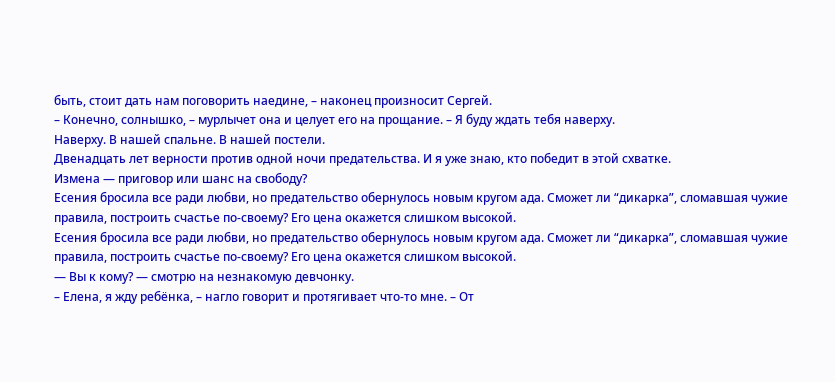быть, стоит дать нам поговорить наедине, – наконец произносит Сергей.
– Конечно, солнышко, – мурлычет она и целует его на прощание. – Я буду ждать тебя наверху.
Наверху. В нашей спальне. В нашей постели.
Двенадцать лет верности против одной ночи предательства. И я уже знаю, кто победит в этой схватке.
Измена — приговор или шанс на свободу?
Есения бросила все ради любви, но предательство обернулось новым кругом ада. Сможет ли “дикарка”, сломавшая чужие правила, построить счастье по-своему? Его цена окажется слишком высокой.
Есения бросила все ради любви, но предательство обернулось новым кругом ада. Сможет ли “дикарка”, сломавшая чужие правила, построить счастье по-своему? Его цена окажется слишком высокой.
— Вы к кому? — смотрю на незнакомую девчонку.
– Елена, я жду ребёнка, – нагло говорит и протягивает что-то мне. – От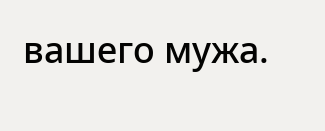вашего мужа.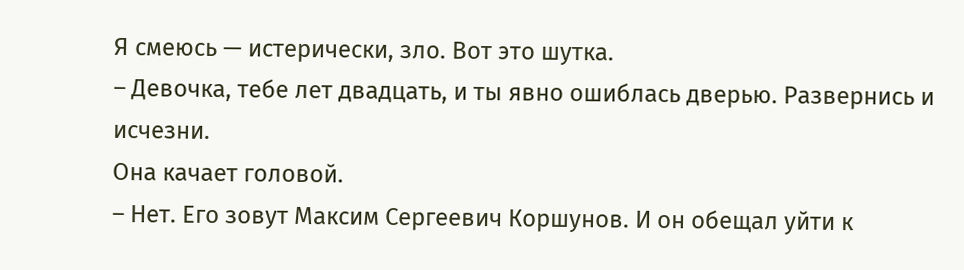Я смеюсь — истерически, зло. Вот это шутка.
– Девочка, тебе лет двадцать, и ты явно ошиблась дверью. Развернись и исчезни.
Она качает головой.
– Нет. Его зовут Максим Сергеевич Коршунов. И он обещал уйти к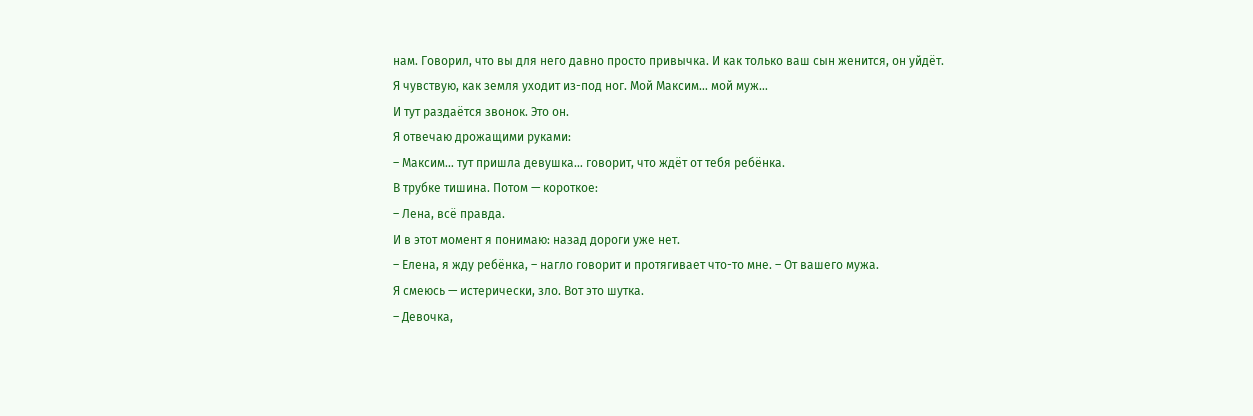нам. Говорил, что вы для него давно просто привычка. И как только ваш сын женится, он уйдёт.
Я чувствую, как земля уходит из-под ног. Мой Максим… мой муж…
И тут раздаётся звонок. Это он.
Я отвечаю дрожащими руками:
– Максим… тут пришла девушка… говорит, что ждёт от тебя ребёнка.
В трубке тишина. Потом — короткое:
– Лена, всё правда.
И в этот момент я понимаю: назад дороги уже нет.
– Елена, я жду ребёнка, – нагло говорит и протягивает что-то мне. – От вашего мужа.
Я смеюсь — истерически, зло. Вот это шутка.
– Девочка,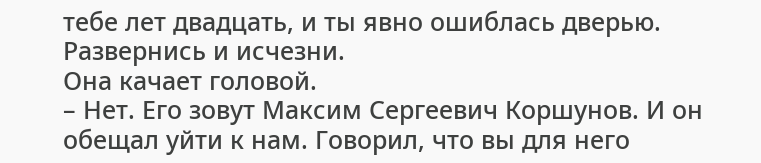тебе лет двадцать, и ты явно ошиблась дверью. Развернись и исчезни.
Она качает головой.
– Нет. Его зовут Максим Сергеевич Коршунов. И он обещал уйти к нам. Говорил, что вы для него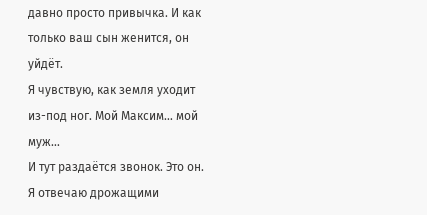давно просто привычка. И как только ваш сын женится, он уйдёт.
Я чувствую, как земля уходит из-под ног. Мой Максим… мой муж…
И тут раздаётся звонок. Это он.
Я отвечаю дрожащими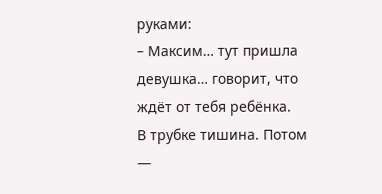руками:
– Максим… тут пришла девушка… говорит, что ждёт от тебя ребёнка.
В трубке тишина. Потом —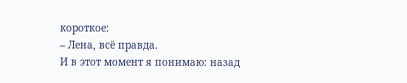короткое:
– Лена, всё правда.
И в этот момент я понимаю: назад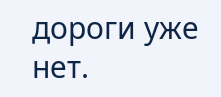дороги уже нет.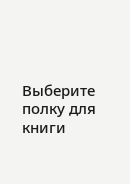Выберите полку для книги